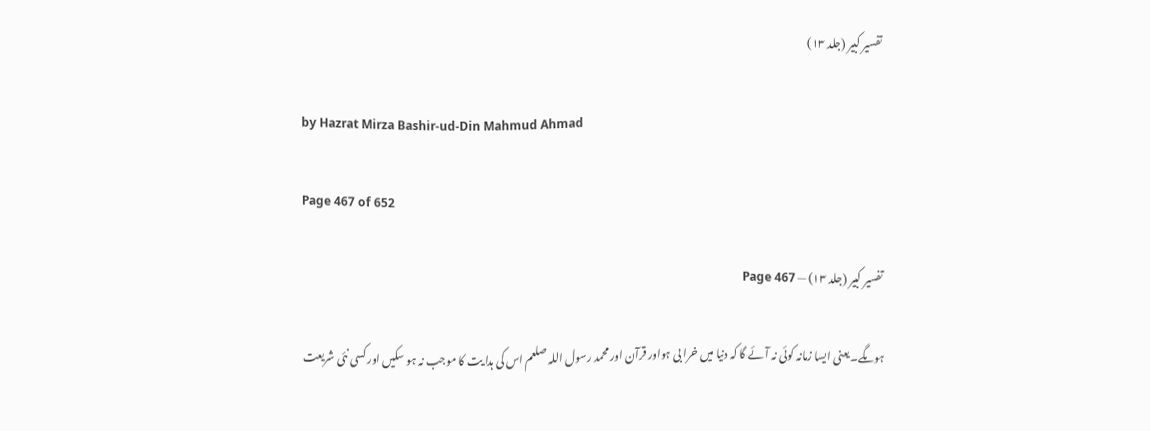تفسیر کبیر (جلد ۱۳)

by Hazrat Mirza Bashir-ud-Din Mahmud Ahmad

Page 467 of 652

تفسیر کبیر (جلد ۱۳) — Page 467

ہوںگے۔یعنی ایسا زمانہ کوئی نہ آئے گا کہ دنیا میں خرا بی ہواور قرآن اور محمد رسول اللہ صلعم اس کی ہدا یت کا موجب نہ ہو سکیں اور کسی نئی شریعت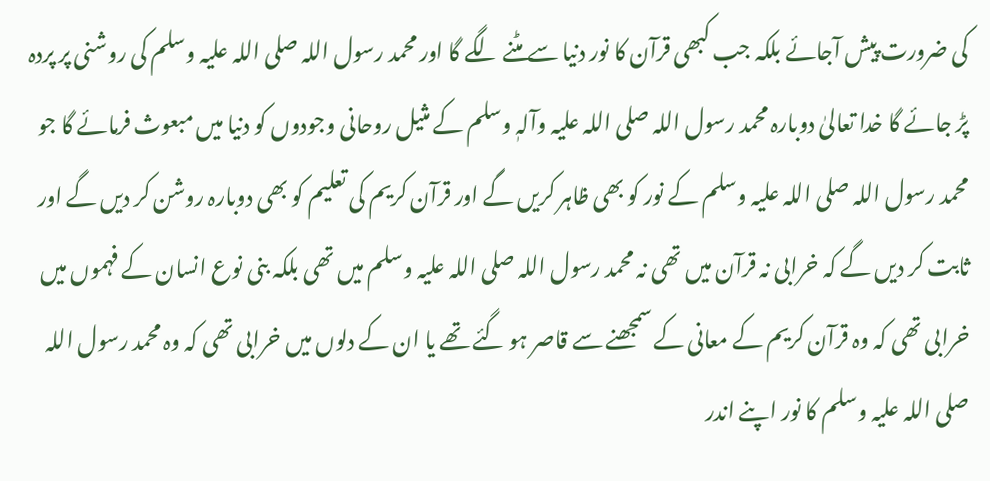کی ضرورت پیش آجائے بلکہ جب کبھی قرآن کا نور دنیا سے مٹنے لگے گا اور محمد رسول اللہ صلی اللہ علیہ وسلم کی روشنی پر پردہ پڑ جائے گا خدا تعالیٰ دوبارہ محمد رسول اللہ صلی اللہ علیہ وآلہٖ وسلم کے مثیل روحانی وجودوں کو دنیا میں مبعوث فرمائے گا جو محمد رسول اللہ صلی اللہ علیہ وسلم کے نور کو بھی ظاہر کریں گے اور قرآن کریم کی تعلیم کو بھی دوبارہ روشن کر دیں گے اور ثابت کر دیں گے کہ خرابی نہ قرآن میں تھی نہ محمد رسول اللہ صلی اللہ علیہ وسلم میں تھی بلکہ بنی نوع انسان کے فہموں میں خرابی تھی کہ وہ قرآن کریم کے معانی کے سمجھنے سے قاصر ہو گئے تھے یا ان کے دلوں میں خرابی تھی کہ وہ محمد رسول اللہ صلی اللہ علیہ وسلم کا نور اپنے اندر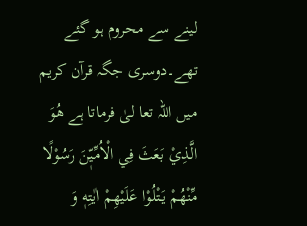لینے سے محروم ہو گئے تھے۔دوسری جگہ قرآن کریم میں اللہ تعا لیٰ فرماتا ہے هُوَ الَّذِيْ بَعَثَ فِي الْاُمِّيّٖنَ رَسُوْلًا مِّنْهُمْ يَتْلُوْا عَلَيْهِمْ اٰيٰتِهٖ وَ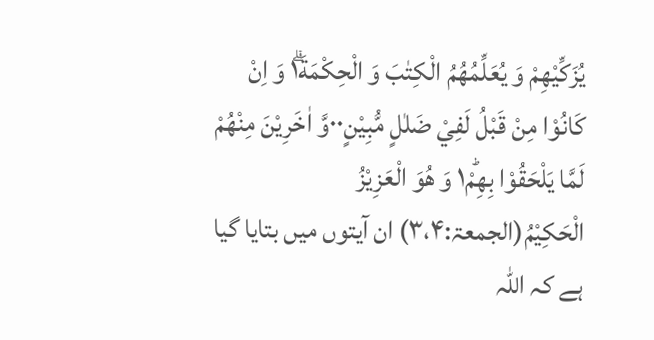يُزَكِّيْهِمْ وَ يُعَلِّمُهُمُ الْكِتٰبَ وَ الْحِكْمَةَ١ۗ وَ اِنْ كَانُوْا مِنْ قَبْلُ لَفِيْ ضَلٰلٍ مُّبِيْنٍ۰۰وَّ اٰخَرِيْنَ مِنْهُمْ لَمَّا يَلْحَقُوْا بِهِمْ١ؕ وَ هُوَ الْعَزِيْزُ الْحَكِيْمُ(الجمعۃ:۳،۴) ان آیتوں میں بتایا گیا ہے کہ اللہ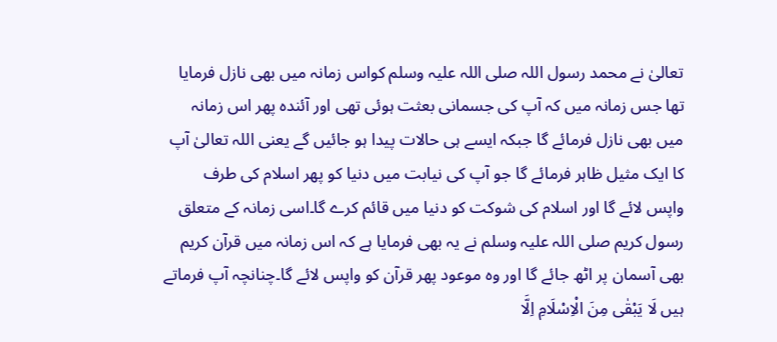تعالیٰ نے محمد رسول اللہ صلی اللہ علیہ وسلم کواس زمانہ میں بھی نازل فرمایا تھا جس زمانہ میں کہ آپ کی جسمانی بعثت ہوئی تھی اور آئندہ پھر اس زمانہ میں بھی نازل فرمائے گا جبکہ ایسے ہی حالات پیدا ہو جائیں گے یعنی اللہ تعالیٰ آپ کا ایک مثیل ظاہر فرمائے گا جو آپ کی نیابت میں دنیا کو پھر اسلام کی طرف واپس لائے گا اور اسلام کی شوکت کو دنیا میں قائم کرے گا۔اسی زمانہ کے متعلق رسول کریم صلی اللہ علیہ وسلم نے یہ بھی فرمایا ہے کہ اس زمانہ میں قرآن کریم بھی آسمان پر اٹھ جائے گا اور وہ موعود پھر قرآن کو واپس لائے گا۔چنانچہ آپ فرماتے ہیں لَا یَبْقٰی مِنَ الْاِسْلَامِ اِلَّا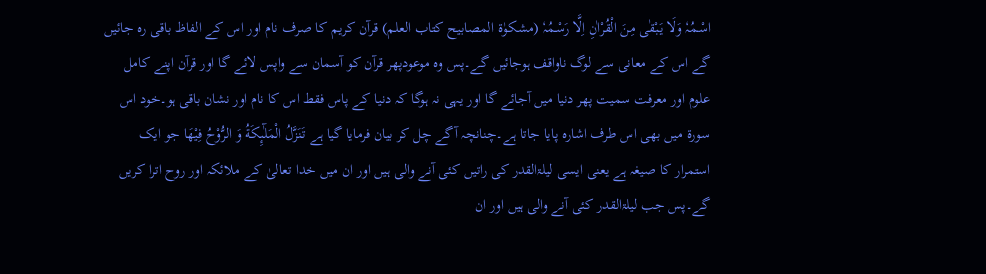اسْـمُہٗ وَلَا یَبْقٰی مِنَ الْقُرْاٰنِ اِلَّا رَسْـمُہٗ (مشکوٰۃ المصابیح کتاب العلم) قرآن کریم کا صرف نام اور اس کے الفاظ باقی رہ جائیں گے اس کے معانی سے لوگ ناواقف ہوجائیں گے۔پس وہ موعودپھر قرآن کو آسمان سے واپس لائے گا اور قرآن اپنے کامل علوم اور معرفت سمیت پھر دنیا میں آجائے گا اور یہی نہ ہوگا کہ دنیا کے پاس فقط اس کا نام اور نشان باقی ہو۔خود اس سورۃ میں بھی اس طرف اشارہ پایا جاتا ہے۔چنانچہ آگے چل کر بیان فرمایا گیا ہے تَنَزَّلُ الْمَلٰٓىِٕكَةُ وَ الرُّوْحُ فِيْهَا جو ایک استمرار کا صیغہ ہے یعنی ایسی لیلۃالقدر کی راتیں کئی آنے والی ہیں اور ان میں خدا تعالیٰ کے ملائکہ اور روح اترا کریں گے۔پس جب لیلۃالقدر کئی آنے والی ہیں اور ان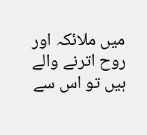میں ملائکہ اور روح اترنے والے ہیں تو اس سے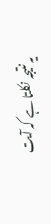یہ نتیجہ نکلتا ہے کہ آیت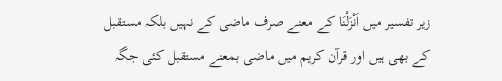زیر تفسیر میں اَنْزَلْنَا کے معنے صرف ماضی کے نہیں بلکہ مستقبل کے بھی ہیں اور قرآن کریم میں ماضی بمعنے مستقبل کئی جگہ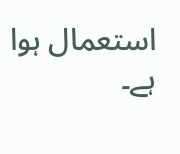استعمال ہوا ہے۔